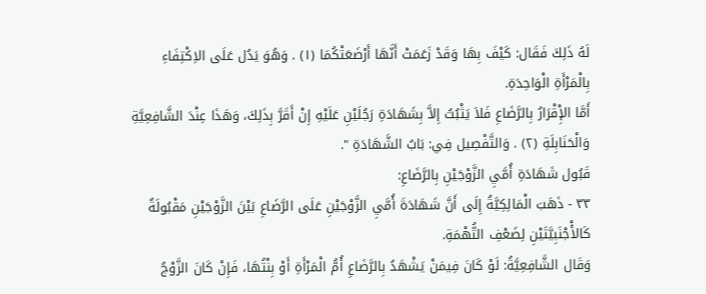لَهُ ذَلِكَ فَقَال: كَيْفَ بِهَا وَقَدْ زَعَمَتْ أَنَّهَا أَرْضَعَتْكُمَا (١) . وَهُوَ يَدُل عَلَى الاِكْتِفَاءِ بِالْمَرْأَةِ الْوَاحِدَةِ.
أَمَّا الإِْقْرَارُ بِالرَّضَاعِ فَلاَ يَثْبُتُ إِلاَّ بِشَهَادَةِ رَجُلَيْنِ عَلَيْهِ إِنْ أَقَرَّ بِذَلِكَ، وَهَذَا عِنْدَ الشَّافِعِيَّةِ وَالْحَنَابِلَةِ (٢) . وَالتَّفْصِيل فِي: بَابُ الشَّهَادَةِ ".
قَبُول شَهَادَةِ أُمَّيِ الزَّوْجَيْنِ بِالرَّضَاعِ:
٣٣ - ذَهَبَ الْمَالِكِيَّةُ إِلَى أَنَّ شَهَادَةَ أُمَّيِ الزَّوْجَيْنِ عَلَى الرَّضَاعِ بَيْنَ الزَّوْجَيْنِ مَقْبُولَةٌ كَالأَْجْنَبِيَّتَيْنِ لِضَعْفِ التُّهْمَةِ.
وَقَال الشَّافِعِيَّةُ: لَوْ كَانَ فِيمَنْ يَشْهَدُ بِالرَّضَاعِ أُمُّ الْمَرْأَةِ أَوْ بِنْتُهَا، فَإِنْ كَانَ الزَّوْجُ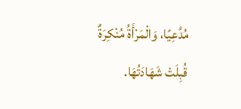مُدَّعِيًا، وَالْمَرْأَةُ مُنْكِرَةٌ قُبِلَتْ شَهَادَتُهَا.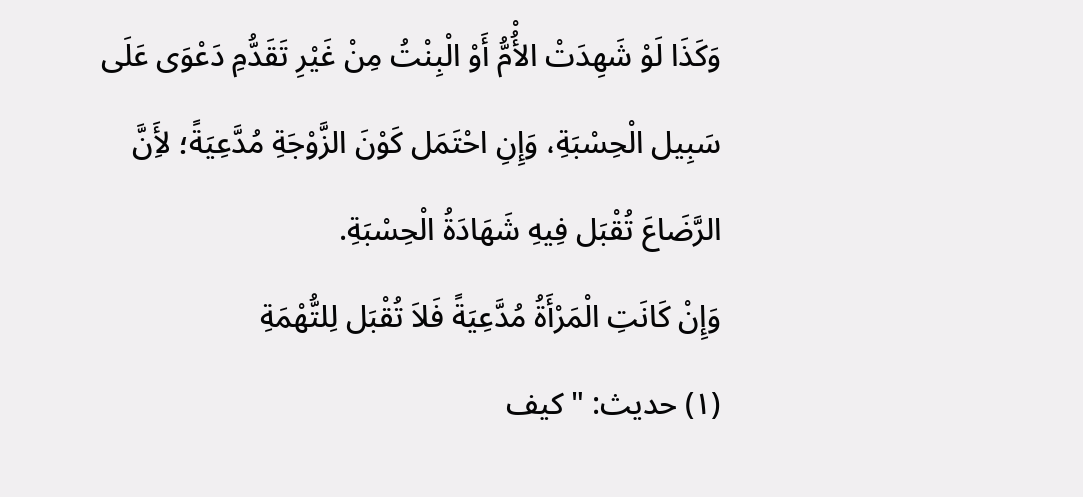وَكَذَا لَوْ شَهِدَتْ الأُْمُّ أَوْ الْبِنْتُ مِنْ غَيْرِ تَقَدُّمِ دَعْوَى عَلَى سَبِيل الْحِسْبَةِ، وَإِنِ احْتَمَل كَوْنَ الزَّوْجَةِ مُدَّعِيَةً؛ لأَِنَّ الرَّضَاعَ تُقْبَل فِيهِ شَهَادَةُ الْحِسْبَةِ.
وَإِنْ كَانَتِ الْمَرْأَةُ مُدَّعِيَةً فَلاَ تُقْبَل لِلتُّهْمَةِ
(١) حديث: " كيف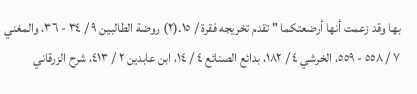بها وقد زعمت أنها أرضعتكما " تقدم تخريجه فقرة / ١٥.(٢) روضة الطالبين ٩ / ٣٤ - ٣٦، والمغني ٧ / ٥٥٨ - ٥٥٩، الخرشي ٤ / ١٨٢، بدائع الصنائع ٤ / ١٤، ابن عابدين ٢ / ٤١٣، شرح الزرقاني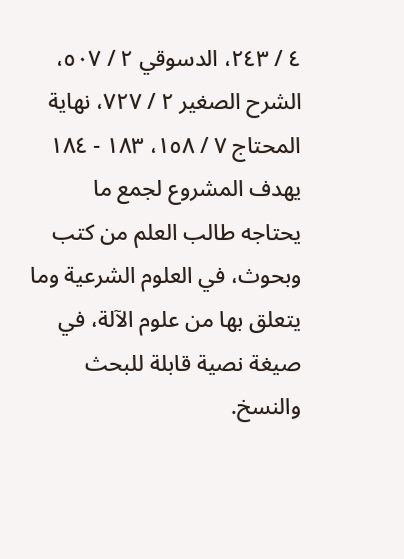٤ / ٢٤٣، الدسوقي ٢ / ٥٠٧، الشرح الصغير ٢ / ٧٢٧، نهاية المحتاج ٧ / ١٥٨، ١٨٣ - ١٨٤
يهدف المشروع لجمع ما يحتاجه طالب العلم من كتب وبحوث، في العلوم الشرعية وما يتعلق بها من علوم الآلة، في صيغة نصية قابلة للبحث والنسخ.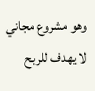وهو مشروع مجاني لا يهدف للربح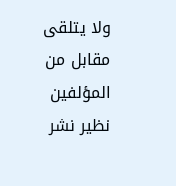ولا يتلقى مقابل من المؤلفين نظير نشر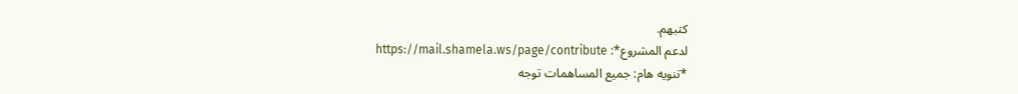كتبهم.
لدعم المشروع*: https://mail.shamela.ws/page/contribute
*تنويه هام: جميع المساهمات توجه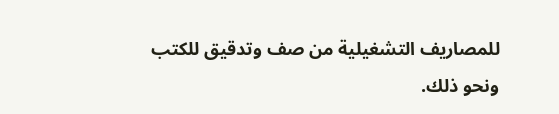للمصاريف التشغيلية من صف وتدقيق للكتب ونحو ذلك.